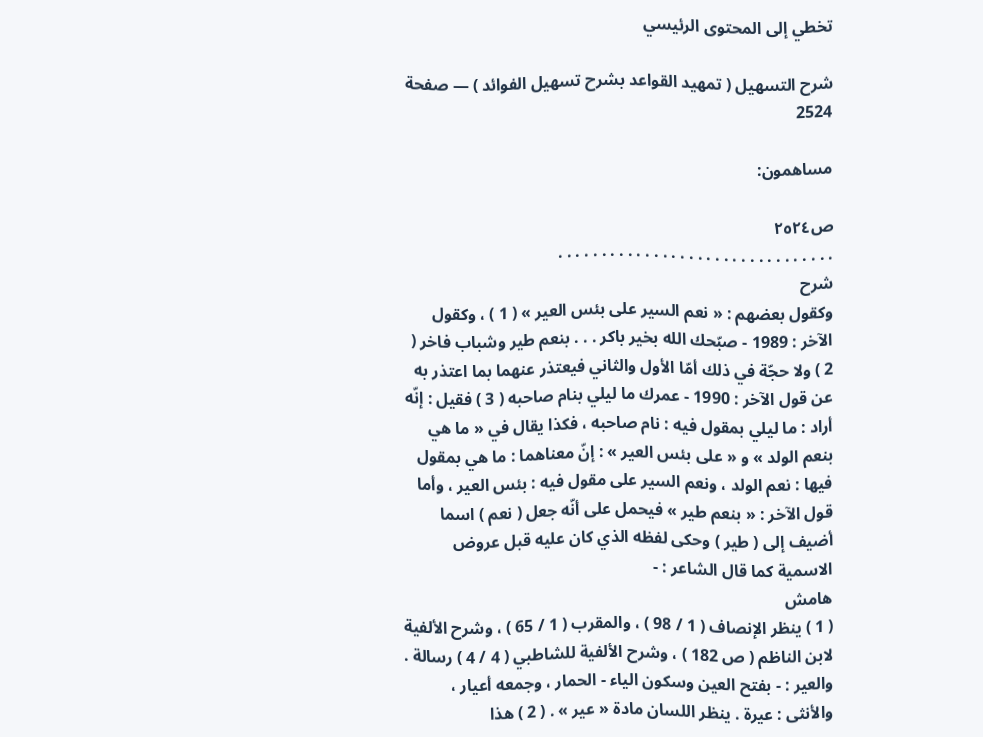تخطي إلى المحتوى الرئيسي

شرح التسهيل ( تمهيد القواعد بشرح تسهيل الفوائد ) — صفحة 2524

مساهمون:

ص٢٥٢٤
. . . . . . . . . . . . . . . . . . . . . . . . . . . . . . . .
شرح
وكقول بعضهم : « نعم السير على بئس العير » ( 1 ) ، وكقول الآخر : 1989 - صبّحك الله بخير باكر . . . بنعم طير وشباب فاخر ( 2 ) ولا حجّة في ذلك أمّا الأول والثاني فيعتذر عنهما بما اعتذر به عن قول الآخر : 1990 - عمرك ما ليلي بنام صاحبه ( 3 ) فقيل : إنّه أراد : ما ليلي بمقول فيه : نام صاحبه ، فكذا يقال في « ما هي بنعم الولد » و « على بئس العير » : إنّ معناهما : ما هي بمقول فيها : نعم الولد ، ونعم السير على مقول فيه : بئس العير ، وأما قول الآخر : « بنعم طير » فيحمل على أنّه جعل ( نعم ) اسما أضيف إلى ( طير ) وحكى لفظه الذي كان عليه قبل عروض الاسمية كما قال الشاعر : -
هامش
( 1 ) ينظر الإنصاف ( 1 / 98 ) ، والمقرب ( 1 / 65 ) ، وشرح الألفية لابن الناظم ( ص 182 ) ، وشرح الألفية للشاطبي ( 4 / 4 ) رسالة . والعير : - بفتح العين وسكون الياء - الحمار ، وجمعه أعيار ، والأنثى : عيرة . ينظر اللسان مادة « عير » . ( 2 ) هذا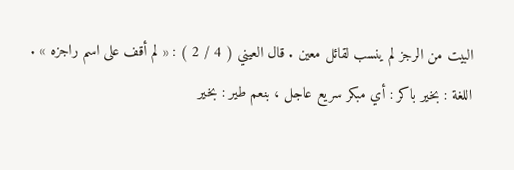البيت من الرجز لم ينسب لقائل معين . قال العيني ( 4 / 2 ) : « لم أقف على اسم راجزه » . اللغة : بخير باكر : أي مبكر سريع عاجل ، بنعم طير : بخير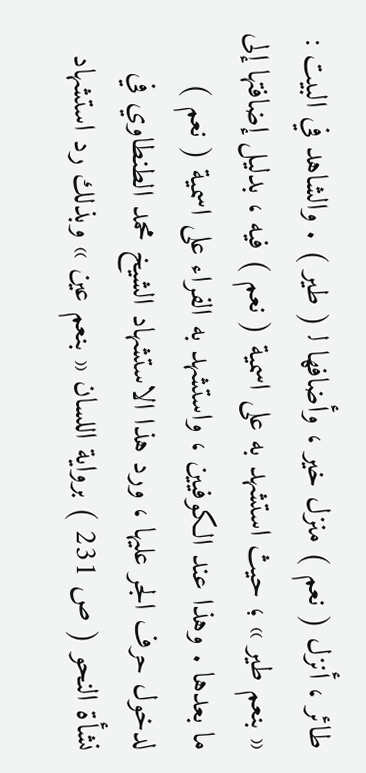طائر ، أنزل ( نعم ) منزل خير ، وأضافها ل‍ ( طير ) . والشاهد في البيت : « بنعم طير » ؛ حيث استشهد به على اسمية ( نعم ) فيه ، بدليل إضافتها إلى ما بعدها . وهذا عند الكوفيين ، واستشهد به الفراء على اسمية ( نعم ) لدخول حرف الجر عليها ، ورد هذا الاستشهاد الشيخ محمد الطنطاوي في نشأة النحو ( ص 231 ) برواية اللسان « بنعم عين » وبذلك رد استشهاد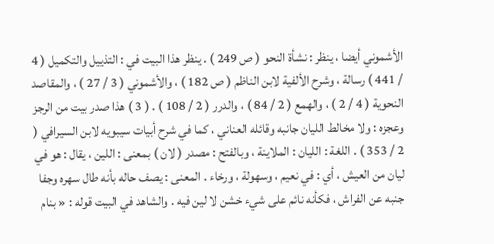الأشموني أيضا ، ينظر : نشأة النحو ( ص 249 ) . ينظر هذا البيت في : التذييل والتكميل ( 4 / 441 ) رسالة ، وشرح الألفية لابن الناظم ( ص 182 ) ، والأشموني ( 3 / 27 ) ، والمقاصد النحوية ( 4 / 2 ) ، والهمع ( 2 / 84 ) ، والدرر ( 2 / 108 ) . ( 3 ) هذا صدر بيت من الرجز وعجزه : ولا مخالط الليان جانبه وقائله العناني ، كما في شرح أبيات سيبويه لابن السيرافي ( 2 / 353 ) . اللغة : الليان : الملاينة ، وبالفتح : مصدر ( لان ) بمعنى : اللين ، يقال : هو في ليان من العيش ، أي : في نعيم ، وسهولة ، ورخاء . المعنى : يصف حاله بأنه طال سهره وجفا جنبه عن الفراش ، فكأنه نائم على شيء خشن لا لين فيه . والشاهد في البيت قوله : « بنام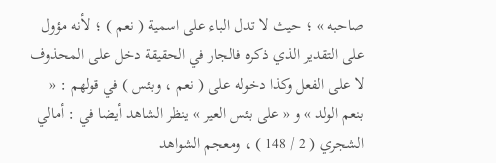صاحبه » ؛ حيث لا تدل الباء على اسمية ( نعم ) ؛ لأنه مؤول على التقدير الذي ذكره فالجار في الحقيقة دخل على المحذوف لا على الفعل وكذا دخوله على ( نعم ، وبئس ) في قولهم : « بنعم الولد » و « على بئس العير » ينظر الشاهد أيضا في : أمالي الشجري ( 2 / 148 ) ، ومعجم الشواهد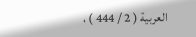العربية ( 2 / 444 ) ،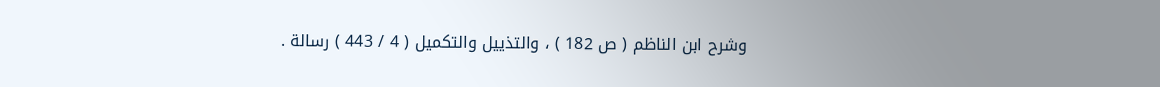وشرح ابن الناظم ( ص 182 ) ، والتذييل والتكميل ( 4 / 443 ) رسالة .